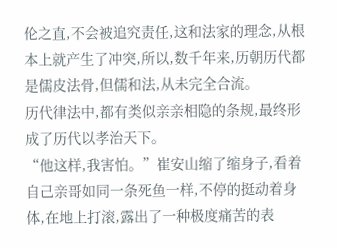伦之直,不会被追究责任,这和法家的理念,从根本上就产生了冲突,所以,数千年来,历朝历代都是儒皮法骨,但儒和法,从未完全合流。
历代律法中,都有类似亲亲相隐的条规,最终形成了历代以孝治天下。
“他这样,我害怕。”崔安山缩了缩身子,看着自己亲哥如同一条死鱼一样,不停的挺动着身体,在地上打滚,露出了一种极度痛苦的表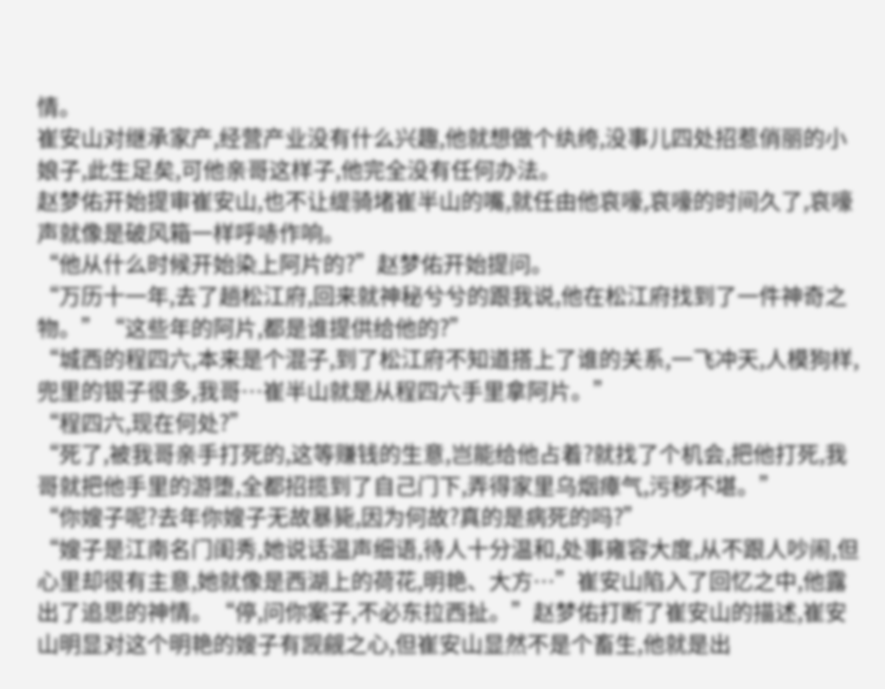情。
崔安山对继承家产,经营产业没有什么兴趣,他就想做个纨绔,没事儿四处招惹俏丽的小娘子,此生足矣,可他亲哥这样子,他完全没有任何办法。
赵梦佑开始提审崔安山,也不让缇骑堵崔半山的嘴,就任由他哀嚎,哀嚎的时间久了,哀嚎声就像是破风箱一样呼哧作响。
“他从什么时候开始染上阿片的?”赵梦佑开始提问。
“万历十一年,去了趟松江府,回来就神秘兮兮的跟我说,他在松江府找到了一件神奇之物。”“这些年的阿片,都是谁提供给他的?”
“城西的程四六,本来是个混子,到了松江府不知道搭上了谁的关系,一飞冲天,人模狗样,兜里的银子很多,我哥…崔半山就是从程四六手里拿阿片。”
“程四六,现在何处?”
“死了,被我哥亲手打死的,这等赚钱的生意,岂能给他占着?就找了个机会,把他打死,我哥就把他手里的游堕,全都招揽到了自己门下,弄得家里乌烟瘴气,污秽不堪。”
“你嫂子呢?去年你嫂子无故暴毙,因为何故?真的是病死的吗?”
“嫂子是江南名门闺秀,她说话温声细语,待人十分温和,处事雍容大度,从不跟人吵闹,但心里却很有主意,她就像是西湖上的荷花,明艳、大方…”崔安山陷入了回忆之中,他露出了追思的神情。“停,问你案子,不必东拉西扯。”赵梦佑打断了崔安山的描述,崔安山明显对这个明艳的嫂子有觊觎之心,但崔安山显然不是个畜生,他就是出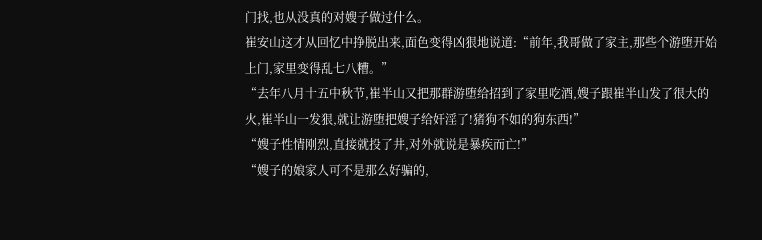门找,也从没真的对嫂子做过什么。
崔安山这才从回忆中挣脱出来,面色变得凶狠地说道:“前年,我哥做了家主,那些个游堕开始上门,家里变得乱七八糟。”
“去年八月十五中秋节,崔半山又把那群游堕给招到了家里吃酒,嫂子跟崔半山发了很大的火,崔半山一发狠,就让游堕把嫂子给奸淫了!猪狗不如的狗东西!”
“嫂子性情刚烈,直接就投了井,对外就说是暴疾而亡!”
“嫂子的娘家人可不是那么好骗的,